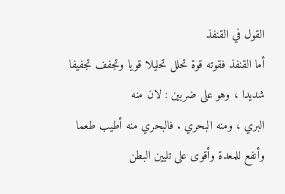القول في القنفذ
أما القنفذ فقوته قوة تحلل تحليلا قويا وتجفف تجفيفا شديدا ، وهو على ضربين : لان منه
البري ، ومنه البحري . فالبحري منه أطيب طعما وأنفع للمعدة وأقوى على تليين البطن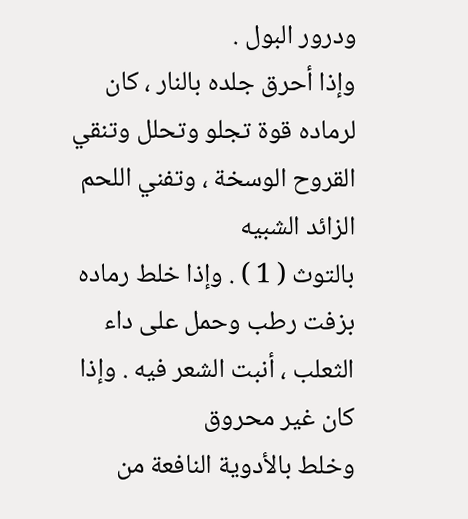ودرور البول .
وإذا أحرق جلده بالنار ، كان لرماده قوة تجلو وتحلل وتنقي القروح الوسخة ، وتفني اللحم الزائد الشبيه
بالتوث ( 1 ) . وإذا خلط رماده بزفت رطب وحمل على داء الثعلب ، أنبت الشعر فيه . وإذا كان غير محروق
وخلط بالأدوية النافعة من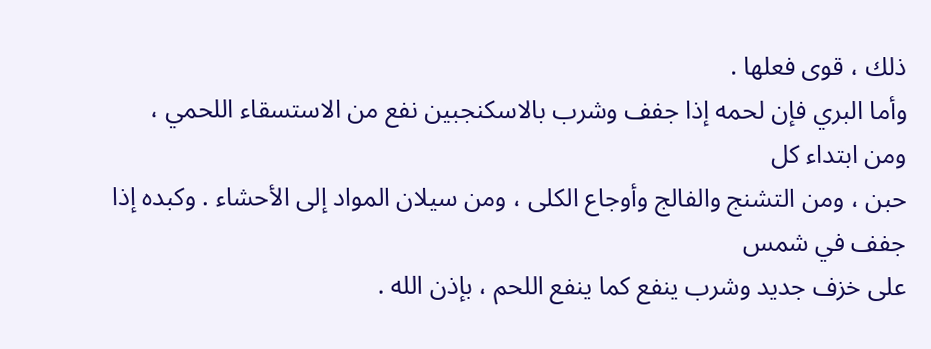ذلك ، قوى فعلها .
وأما البري فإن لحمه إذا جفف وشرب بالاسكنجبين نفع من الاستسقاء اللحمي ، ومن ابتداء كل
حبن ، ومن التشنج والفالج وأوجاع الكلى ، ومن سيلان المواد إلى الأحشاء . وكبده إذا جفف في شمس
على خزف جديد وشرب ينفع كما ينفع اللحم ، بإذن الله .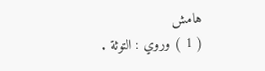هامش
( 1 ) وروي : التوثة .